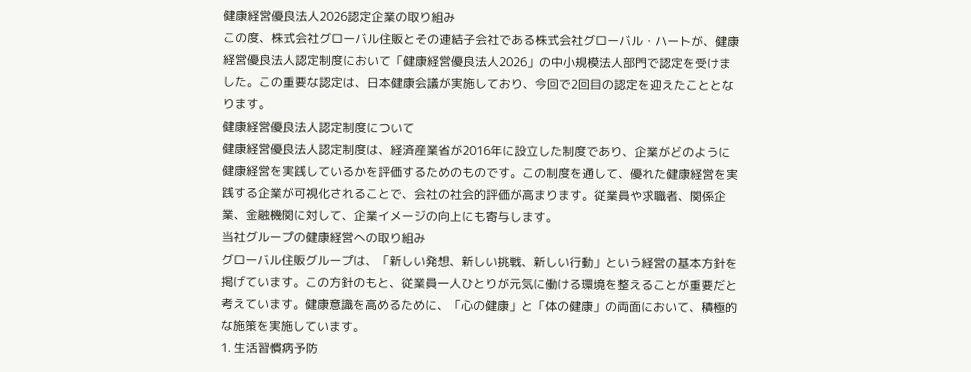健康経営優良法人2026認定企業の取り組み
この度、株式会社グローバル住販とその連結子会社である株式会社グローバル・ハートが、健康経営優良法人認定制度において「健康経営優良法人2026」の中小規模法人部門で認定を受けました。この重要な認定は、日本健康会議が実施しており、今回で2回目の認定を迎えたこととなります。
健康経営優良法人認定制度について
健康経営優良法人認定制度は、経済産業省が2016年に設立した制度であり、企業がどのように健康経営を実践しているかを評価するためのものです。この制度を通して、優れた健康経営を実践する企業が可視化されることで、会社の社会的評価が高まります。従業員や求職者、関係企業、金融機関に対して、企業イメージの向上にも寄与します。
当社グループの健康経営への取り組み
グローバル住販グループは、「新しい発想、新しい挑戦、新しい行動」という経営の基本方針を掲げています。この方針のもと、従業員一人ひとりが元気に働ける環境を整えることが重要だと考えています。健康意識を高めるために、「心の健康」と「体の健康」の両面において、積極的な施策を実施しています。
1. 生活習慣病予防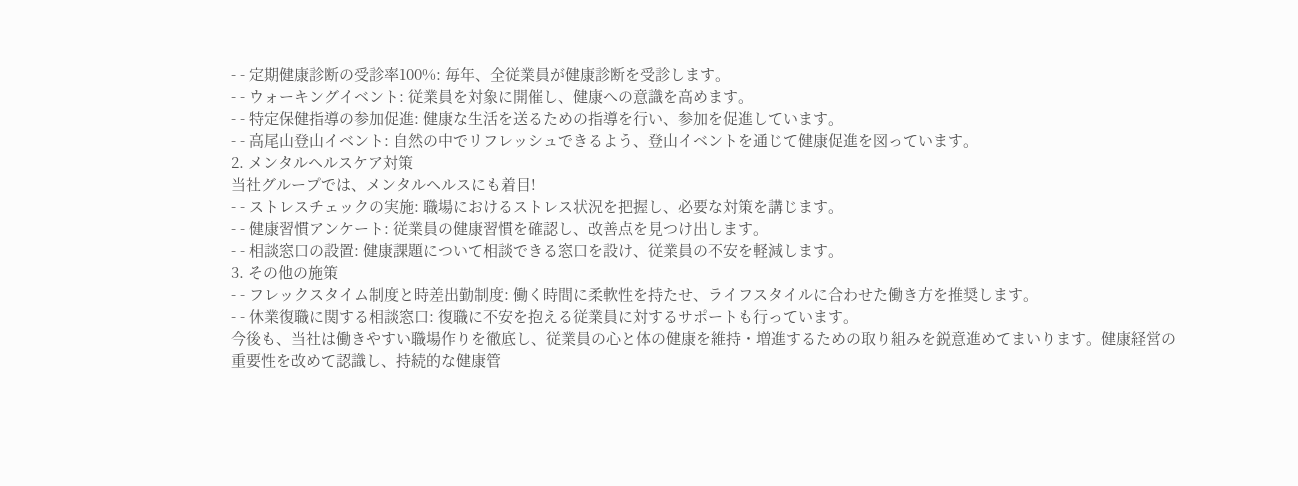- - 定期健康診断の受診率100%: 毎年、全従業員が健康診断を受診します。
- - ウォーキングイベント: 従業員を対象に開催し、健康への意識を高めます。
- - 特定保健指導の参加促進: 健康な生活を送るための指導を行い、参加を促進しています。
- - 高尾山登山イベント: 自然の中でリフレッシュできるよう、登山イベントを通じて健康促進を図っています。
2. メンタルヘルスケア対策
当社グループでは、メンタルヘルスにも着目!
- - ストレスチェックの実施: 職場におけるストレス状況を把握し、必要な対策を講じます。
- - 健康習慣アンケート: 従業員の健康習慣を確認し、改善点を見つけ出します。
- - 相談窓口の設置: 健康課題について相談できる窓口を設け、従業員の不安を軽減します。
3. その他の施策
- - フレックスタイム制度と時差出勤制度: 働く時間に柔軟性を持たせ、ライフスタイルに合わせた働き方を推奨します。
- - 休業復職に関する相談窓口: 復職に不安を抱える従業員に対するサポートも行っています。
今後も、当社は働きやすい職場作りを徹底し、従業員の心と体の健康を維持・増進するための取り組みを鋭意進めてまいります。健康経営の重要性を改めて認識し、持続的な健康管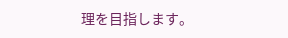理を目指します。